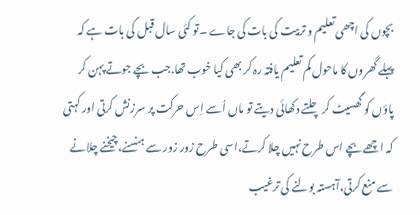بچوں کی اچھی تعلیم و تربیت کی بات کی جاے ۔تو کئی سال قبل کی بات ہے کہ پہلے گھروں کا ماحول کم تعلیم یافتہ رہ کر بھی کیا خوب تھا.جب بچے جوتے پہن کر پاؤں کو گھسیٹ کر چلتے دکھائی دیتے تو ماں اُسے اِس حرکت پر سرزنش کرتی اور کہتی کہ اچھے بچے اس طرح نہیں چلا کرتے،اسی طرح زور زور سے ہنسنے،چیخنے چلانے سے منع کرتی،آہستہ بولنے کی ترغیب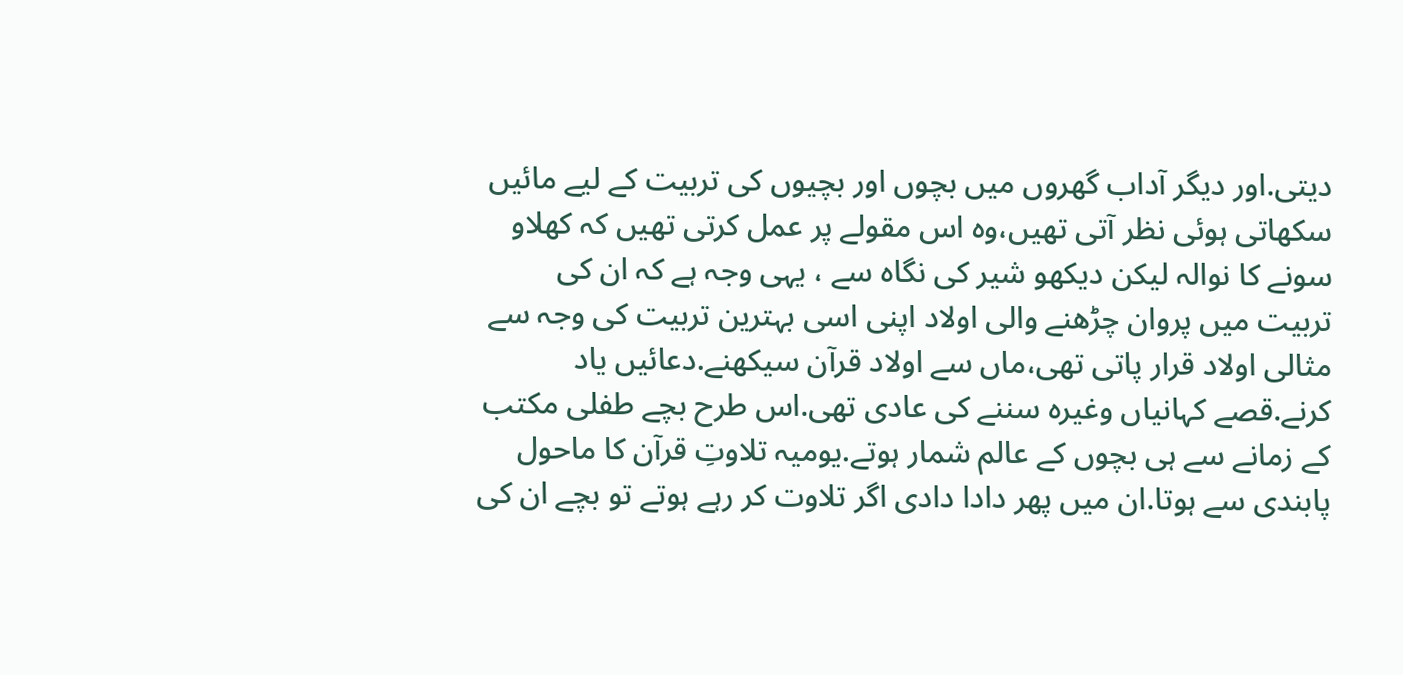دیتی.اور دیگر آداب گھروں میں بچوں اور بچیوں کی تربیت کے لیے مائیں سکھاتی ہوئی نظر آتی تھیں،وہ اس مقولے پر عمل کرتی تھیں کہ کھلاو سونے کا نوالہ لیکن دیکھو شیر کی نگاہ سے ، یہی وجہ ہے کہ ان کی تربیت میں پروان چڑھنے والی اولاد اپنی اسی بہترین تربیت کی وجہ سے مثالی اولاد قرار پاتی تھی،ماں سے اولاد قرآن سیکھنے.دعائیں یاد کرنے.قصے کہانیاں وغیرہ سننے کی عادی تھی.اس طرح بچے طفلی مکتب کے زمانے سے ہی بچوں کے عالم شمار ہوتے.یومیہ تلاوتِ قرآن کا ماحول پابندی سے ہوتا.ان میں پھر دادا دادی اگر تلاوت کر رہے ہوتے تو بچے ان کی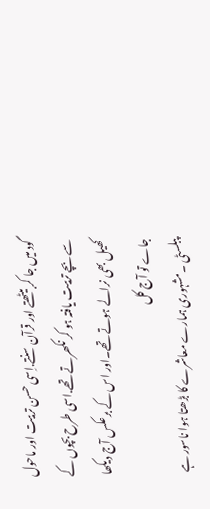گود میں جا کر بیٹھتے اور قرآن سنتے.اِسی حسن تربیت اور ماحول سے بچے تربیت یافتہ ہو کر نکھرتے تھے.اسی طرح بچوں کے کھیل بھی نرالے ہوتے تھے۔اور اس کے برعکس آج دیکھا جاے تو آج کل
پبلسٹی ۔مشہوری ہمارے معاشرے کا بڑھتا ہوا ناسور ہے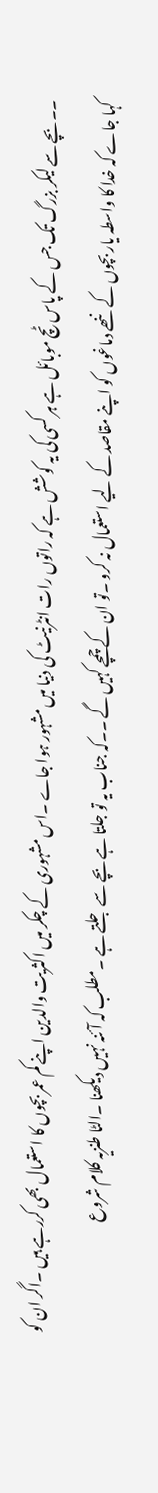۔۔بچے سے لیکر بزرگ تک جس کے پاس ٹچ موبائل ہے ہر کسی کی یہ کوشش ہے کہ راتوں رات انٹرنیٹ کی دنیا میں مشہور ہوا جاے ۔اس مشہوری کے چکر میں اکثریت والدین اپنے کم عمر بچوں کا استعمال بھی کررہے ہیں ۔اگر ان کو کہا جاے کہ خدا کا واسطہ یار بچوں کے ننھے دماغوں کو اپنے مقاصد کے لیے استعمال نہ کرو ۔تو ان کے چمچے کہیں گے ۔۔کہ جناب یہ تو جلتا ہے بچے سے جلتے ہے ۔مطلب کہ آئنہ نہیں دیکھنا ۔الٹا طنزیہ کلام شروع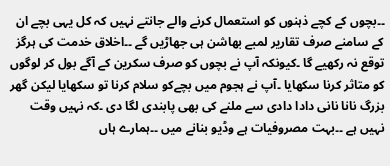۔۔بچوں کے کچے ذہنوں کو استعمال کرنے والے جانتے نہیں کہ کل یہی بچے ان کے سامنے صرف تقاریر لمبے بھاشن ہی جھاڑیں گے ۔۔اخلاق خدمت کی ہرگز توقع نہ رکھیے گا ۔کیونکہ آپ نے بچوں کو صرف سکرین کے آگے بول کر لوگوں کو متاثر کرنا سکھایا ۔آپ نے ہجوم میں بچےکو سلام کرنا تو سکھایا لیکن گھر بزرگ نانا نانی دادا دادی سے ملنے کی بھی پابندی لگا دی ۔کہ نہیں وقت نہیں ہے ۔۔بہت مصروفیات ہے وڈیو بنانے میں ۔۔ہمارے ہاں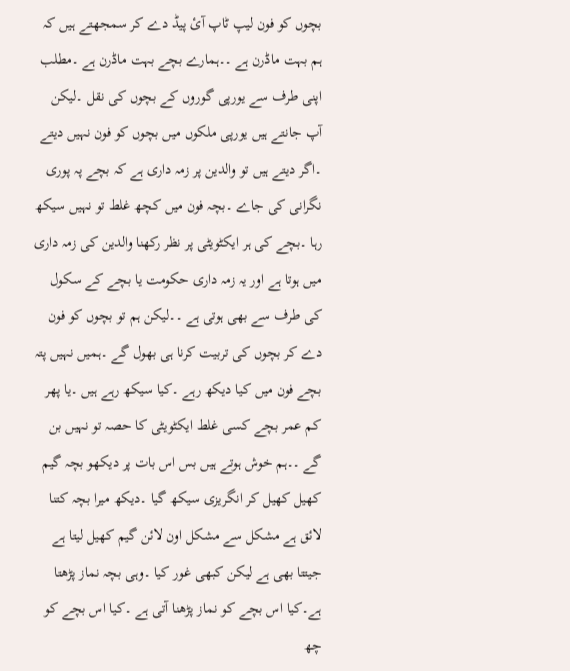بچوں کو فون لیپ ٹاپ آئ پیڈ دے کر سمجھتے ہیں کہ ہم بہت ماڈرن ہے ۔۔ہمارے بچے بہت ماڈرن ہے ۔مطلب اپنی طرف سے یورپی گوروں کے بچوں کی نقل ۔لیکن آپ جانتے ہیں یورپی ملکوں میں بچوں کو فون نہیں دیتے ۔اگر دیتے ہیں تو والدین پر زمہ داری ہے کہ بچے پہ پوری نگرانی کی جاے ۔بچہ فون میں کچھ غلط تو نہیں سیکھ رہا ۔بچے کی ہر ایکٹویٹی پر نظر رکھنا والدین کی زمہ داری میں ہوتا ہے اور یہ زمہ داری حکومت یا بچے کے سکول کی طرف سے بھی ہوتی ہے ۔۔لیکن ہم تو بچوں کو فون دے کر بچوں کی تربیت کرنا ہی بھول گے ۔ہمیں نہیں پتہ بچے فون میں کیا دیکھ رہے ۔کیا سیکھ رہے ہیں ۔یا پھر کم عمر بچے کسی غلط ایکٹویٹی کا حصہ تو نہیں بن گے ۔۔ہم خوش ہوتے ہیں بس اس بات پر دیکھو بچہ گیم کھیل کھیل کر انگریزی سیکھ گیا ۔دیکھ میرا بچہ کتنا لائق ہے مشکل سے مشکل اون لائن گیم کھیل لیتا ہے جیتتا بھی ہے لیکن کبھی غور کیا ۔وہی بچہ نماز پڑھتا ہے۔کیا اس بچے کو نماز پڑھنا آتی ہے ۔کیا اس بچے کو چھ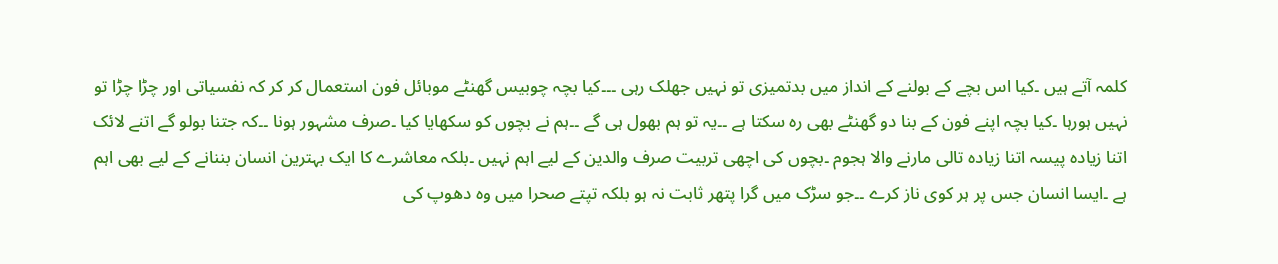کلمہ آتے ہیں ۔کیا اس بچے کے بولنے کے انداز میں بدتمیزی تو نہیں جھلک رہی ۔۔۔کیا بچہ چوبیس گھنٹے موبائل فون استعمال کر کر کہ نفسیاتی اور چڑا چڑا تو نہیں ہورہا ۔کیا بچہ اپنے فون کے بنا دو گھنٹے بھی رہ سکتا ہے ۔۔یہ تو ہم بھول ہی گے ۔۔ہم نے بچوں کو سکھایا کیا ۔صرف مشہور ہونا ۔۔کہ جتنا بولو گے اتنے لائک اتنا زیادہ پیسہ اتنا زیادہ تالی مارنے والا ہجوم ۔بچوں کی اچھی تربیت صرف والدین کے لیے اہم نہیں ۔بلکہ معاشرے کا ایک بہترین انسان بننانے کے لیے بھی اہم ہے ۔ایسا انسان جس پر ہر کوی ناز کرے ۔۔جو سڑک میں گرا پتھر ثابت نہ ہو بلکہ تپتے صحرا میں وہ دھوپ کی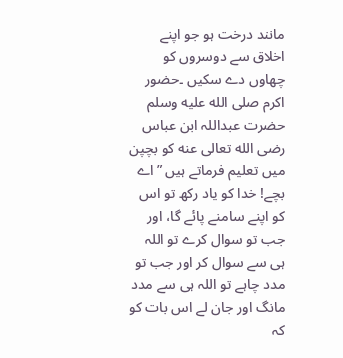مانند درخت ہو جو اپنے اخلاق سے دوسروں کو چھاوں دے سکیں ۔حضور اکرم صلى الله عليه وسلم حضرت عبداللہ ابن عباس رضى الله تعالى عنه کو بچپن میں تعلیم فرماتے ہیں ”اے بچے! خدا کو یاد رکھ تو اس کو اپنے سامنے پائے گا، اور جب تو سوال کرے تو اللہ ہی سے سوال کر اور جب تو مدد چاہے تو اللہ ہی سے مدد مانگ اور جان لے اس بات کو کہ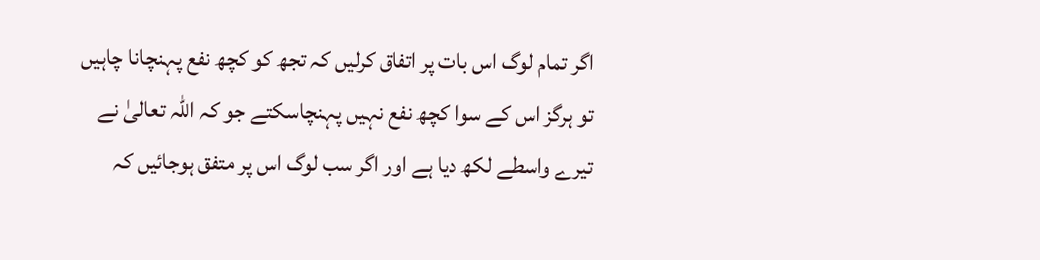اگر تمام لوگ اس بات پر اتفاق کرلیں کہ تجھ کو کچھ نفع پہنچانا چاہیں تو ہرگز اس کے سوا کچھ نفع نہیں پہنچاسکتے جو کہ اللہ تعالیٰ نے تیرے واسطے لکھ دیا ہے اور اگر سب لوگ اس پر متفق ہوجائیں کہ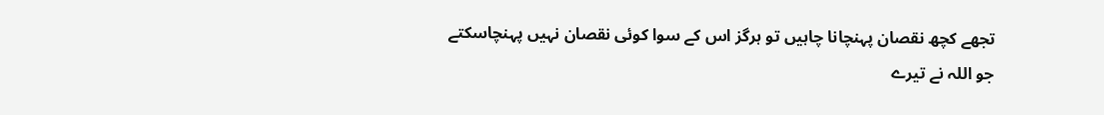تجھے کچھ نقصان پہنچانا چاہیں تو ہرگز اس کے سوا کوئی نقصان نہیں پہنچاسکتے جو اللہ نے تیرے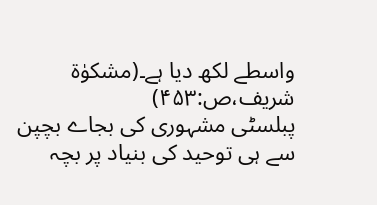واسطے لکھ دیا ہے۔(مشکوٰة شریف،ص:۴۵۳)
پبلسٹی مشہوری کی بجاے بچپن سے ہی توحید کی بنیاد پر بچہ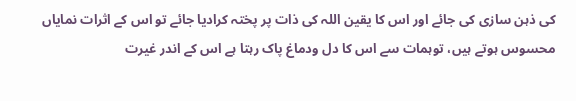کی ذہن سازی کی جائے اور اس کا یقین اللہ کی ذات پر پختہ کرادیا جائے تو اس کے اثرات نمایاں محسوس ہوتے ہیں، توہمات سے اس کا دل ودماغ پاک رہتا ہے اس کے اندر غیرت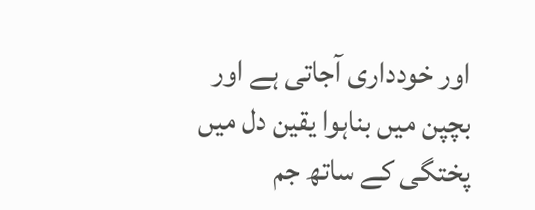اور خودداری آجاتی ہے اور بچپن میں بناہوا یقین دل میں پختگی کے ساتھ جم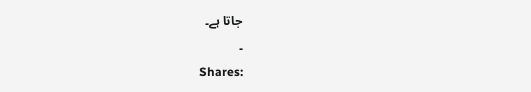جاتا ہے۔
۔
Shares: